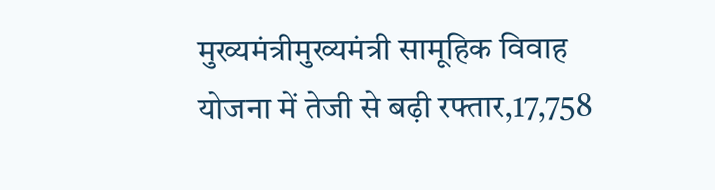मुख्यमंत्रीमुख्यमंत्री सामूहिक विवाह योजना में तेजी से बढ़ी रफ्तार,17,758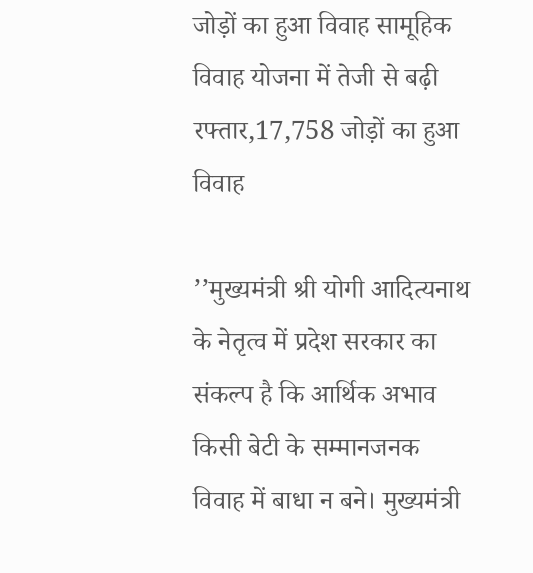जोड़ों का हुआ विवाह सामूहिक विवाह योजना में तेजी से बढ़ी रफ्तार,17,758 जोड़ों का हुआ विवाह

’’मुख्यमंत्री श्री योगी आदित्यनाथ के नेतृत्व में प्रदेश सरकार का संकल्प है कि आर्थिक अभाव किसी बेटी के सम्मानजनक विवाह में बाधा न बने। मुख्यमंत्री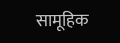सामूहिक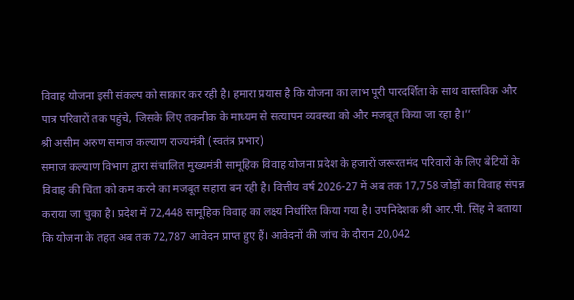विवाह योजना इसी संकल्प को साकार कर रही है। हमारा प्रयास है कि योजना का लाभ पूरी पारदर्शिता के साथ वास्तविक और पात्र परिवारों तक पहुंचे, जिसके लिए तकनीक के माध्यम से सत्यापन व्यवस्था को और मजबूत किया जा रहा है।’’
श्री असीम अरुण समाज कल्याण राज्यमंत्री (स्वतंत्र प्रभार)
समाज कल्याण विभाग द्वारा संचालित मुख्यमंत्री सामूहिक विवाह योजना प्रदेश के हजारों जरूरतमंद परिवारों के लिए बेटियों के विवाह की चिंता को कम करने का मजबूत सहारा बन रही है। वित्तीय वर्ष 2026-27 में अब तक 17,758 जोड़ों का विवाह संपन्न कराया जा चुका है। प्रदेश में 72,448 सामूहिक विवाह का लक्ष्य निर्धारित किया गया है। उपनिदेशक श्री आर.पी. सिंह ने बताया कि योजना के तहत अब तक 72,787 आवेदन प्राप्त हुए हैं। आवेदनों की जांच के दौरान 20,042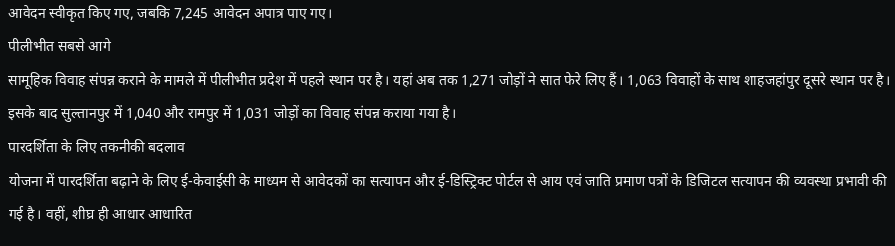आवेदन स्वीकृत किए गए, जबकि 7,245 आवेदन अपात्र पाए गए।
पीलीभीत सबसे आगे
सामूहिक विवाह संपन्न कराने के मामले में पीलीभीत प्रदेश में पहले स्थान पर है। यहां अब तक 1,271 जोड़ों ने सात फेरे लिए हैं। 1,063 विवाहों के साथ शाहजहांपुर दूसरे स्थान पर है। इसके बाद सुल्तानपुर में 1,040 और रामपुर में 1,031 जोड़ों का विवाह संपन्न कराया गया है।
पारदर्शिता के लिए तकनीकी बदलाव
योजना में पारदर्शिता बढ़ाने के लिए ई-केवाईसी के माध्यम से आवेदकों का सत्यापन और ई-डिस्ट्रिक्ट पोर्टल से आय एवं जाति प्रमाण पत्रों के डिजिटल सत्यापन की व्यवस्था प्रभावी की गई है। वहीं, शीघ्र ही आधार आधारित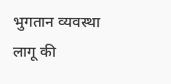भुगतान व्यवस्था लागू की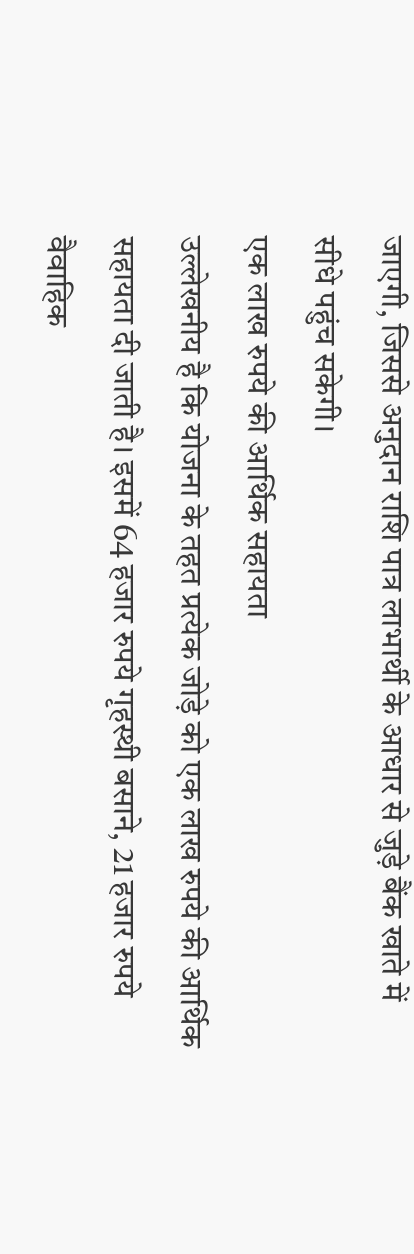जाएगी, जिससे अनुदान राशि पात्र लाभार्थी के आधार से जुड़े बैंक खाते में सीधे पहुंच सकेगी।
एक लाख रुपये की आर्थिक सहायता
उल्लेखनीय है कि योजना के तहत प्रत्येक जोड़े को एक लाख रुपये की आर्थिक सहायता दी जाती है। इसमें 64 हजार रुपये गृहस्थी बसाने, 21 हजार रुपये वैवाहिक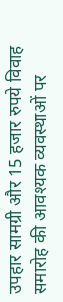उपहार सामग्री और 15 हजार रुपये विवाह समारोह की आवश्यक व्यवस्थाओं पर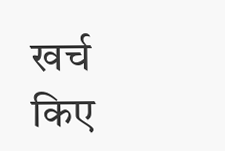खर्च किए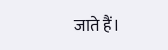जाते हैं।